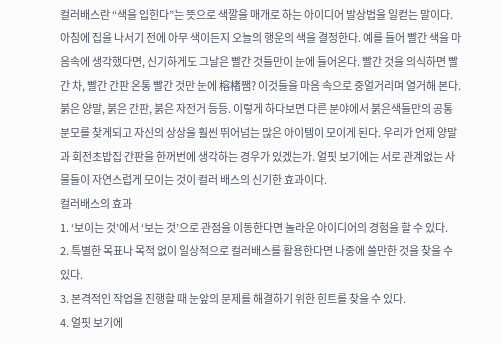컬러배스란 “색을 입힌다”는 뜻으로 색깔을 매개로 하는 아이디어 발상법을 일컫는 말이다. 아침에 집을 나서기 전에 아무 색이든지 오늘의 행운의 색을 결정한다. 예를 들어 빨간 색을 마음속에 생각했다면, 신기하게도 그날은 빨간 것들만이 눈에 들어온다. 빨간 것을 의식하면 빨간 차, 빨간 간판 온통 빨간 것만 눈에 榕楮쨈? 이것들을 마음 속으로 중얼거리며 열거해 본다. 붉은 양말, 붉은 간판, 붉은 자전거 등등. 이렇게 하다보면 다른 분야에서 붉은색들만의 공통분모를 찾게되고 자신의 상상을 훨씬 뛰어넘는 많은 아이템이 모이게 된다. 우리가 언제 양말과 회전초밥집 간판을 한꺼번에 생각하는 경우가 있겠는가. 얼핏 보기에는 서로 관계없는 사물들이 자연스럽게 모이는 것이 컬러 배스의 신기한 효과이다.
컬러배스의 효과
1. ‘보이는 것’에서 ‘보는 것’으로 관점을 이동한다면 놀라운 아이디어의 경험을 할 수 있다.
2. 특별한 목표나 목적 없이 일상적으로 컬러배스를 활용한다면 나중에 쓸만한 것을 찾을 수 있다.
3. 본격적인 작업을 진행할 때 눈앞의 문제를 해결하기 위한 힌트를 찾을 수 있다.
4. 얼핏 보기에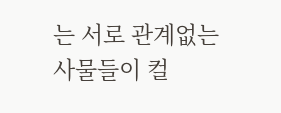는 서로 관계없는 사물들이 컬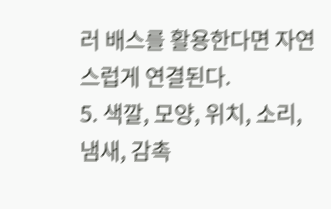러 배스를 활용한다면 자연스럽게 연결된다.
5. 색깔, 모양, 위치, 소리, 냄새, 감촉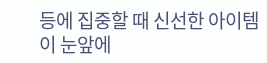등에 집중할 때 신선한 아이템이 눈앞에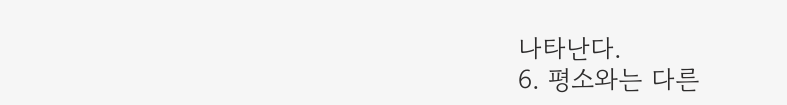나타난다.
6. 평소와는 다른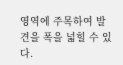영역에 주목하여 발견을 폭을 넓힐 수 있다.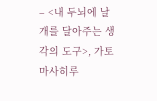– <내 두뇌에 날개를 달아주는 생각의 도구>, 가토 마사히루